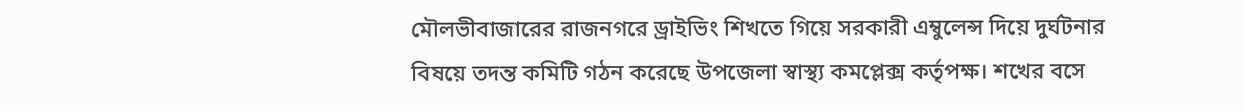মৌলভীবাজারের রাজনগরে ড্রাইভিং শিখতে গিয়ে সরকারী এম্বুলেন্স দিয়ে দুর্ঘটনার বিষয়ে তদন্ত কমিটি গঠন করেছে উপজেলা স্বাস্থ্য কমপ্লেক্স কর্তৃপক্ষ। শখের বসে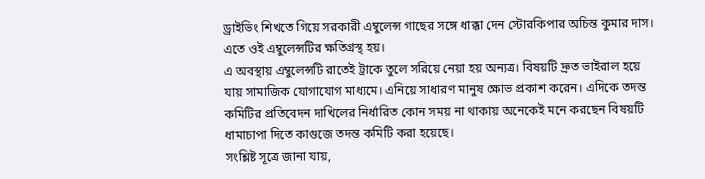ড্রাইভিং শিখতে গিয়ে সরকারী এম্বুলেন্স গাছের সঙ্গে ধাক্কা দেন স্টোরকিপার অচিন্ত কুমার দাস। এতে ওই এম্বুলেন্সটির ক্ষতিগ্রস্থ হয়।
এ অবস্থায় এম্বুলেন্সটি রাতেই ট্রাকে তুলে সরিয়ে নেয়া হয় অন্যত্র। বিষয়টি দ্রুত ভাইরাল হয়ে যায় সামাজিক যোগাযোগ মাধ্যমে। এনিয়ে সাধারণ মানুষ ক্ষোভ প্রকাশ করেন। এদিকে তদন্ত কমিটির প্রতিবেদন দাখিলের নির্ধারিত কোন সময় না থাকায় অনেকেই মনে করছেন বিষয়টি ধামাচাপা দিতে কাগুজে তদন্ত কমিটি করা হয়েছে।
সংশ্লিষ্ট সূত্রে জানা যায়,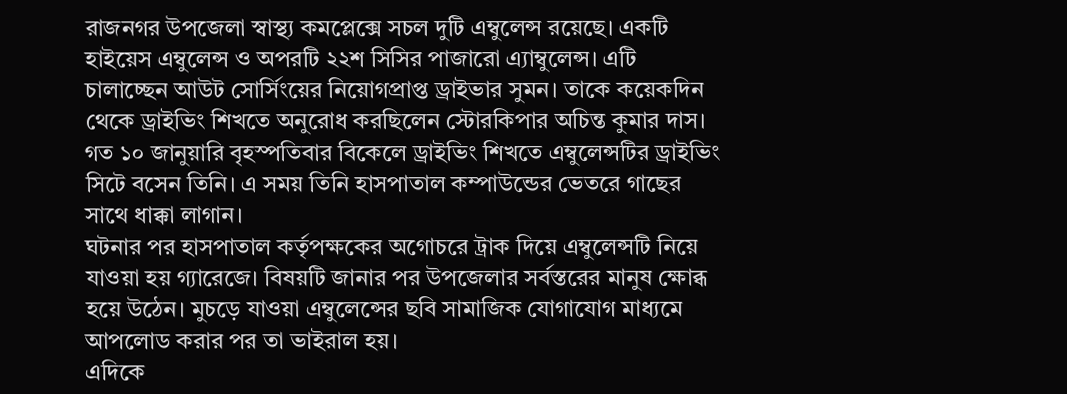রাজনগর উপজেলা স্বাস্থ্য কমপ্লেক্সে সচল দুটি এম্বুলেন্স রয়েছে। একটি হাইয়েস এম্বুলেন্স ও অপরটি ২২শ সিসির পাজারো এ্যাম্বুলেন্স। এটি চালাচ্ছেন আউট সোর্সিংয়ের নিয়োগপ্রাপ্ত ড্রাইভার সুমন। তাকে কয়েকদিন থেকে ড্রাইভিং শিখতে অনুরোধ করছিলেন স্টোরকিপার অচিন্ত কুমার দাস। গত ১০ জানুয়ারি বৃহস্পতিবার বিকেলে ড্রাইভিং শিখতে এম্বুলেন্সটির ড্রাইভিং সিটে বসেন তিনি। এ সময় তিনি হাসপাতাল কম্পাউন্ডের ভেতরে গাছের সাথে ধাক্কা লাগান।
ঘটনার পর হাসপাতাল কর্তৃপক্ষকের অগোচরে ট্রাক দিয়ে এম্বুলেন্সটি নিয়ে যাওয়া হয় গ্যারেজে। বিষয়টি জানার পর উপজেলার সর্বস্তরের মানুষ ক্ষোব্ধ হয়ে উঠেন। মুচড়ে যাওয়া এম্বুলেন্সের ছবি সামাজিক যোগাযোগ মাধ্যমে আপলোড করার পর তা ভাইরাল হয়।
এদিকে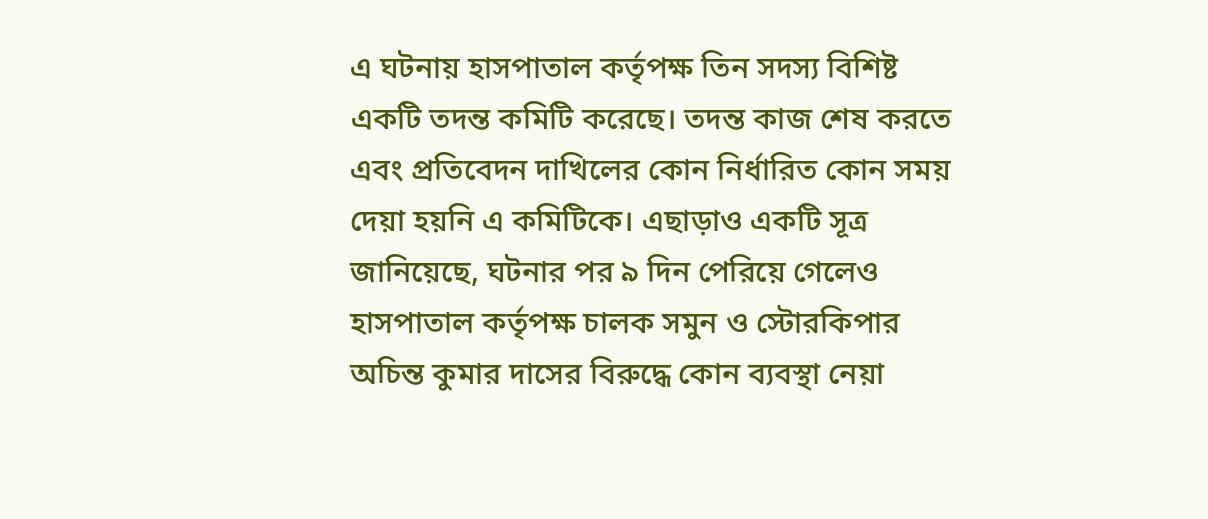এ ঘটনায় হাসপাতাল কর্তৃপক্ষ তিন সদস্য বিশিষ্ট একটি তদন্ত কমিটি করেছে। তদন্ত কাজ শেষ করতে এবং প্রতিবেদন দাখিলের কোন নির্ধারিত কোন সময় দেয়া হয়নি এ কমিটিকে। এছাড়াও একটি সূত্র জানিয়েছে, ঘটনার পর ৯ দিন পেরিয়ে গেলেও হাসপাতাল কর্তৃপক্ষ চালক সমুন ও স্টোরকিপার অচিন্ত কুমার দাসের বিরুদ্ধে কোন ব্যবস্থা নেয়া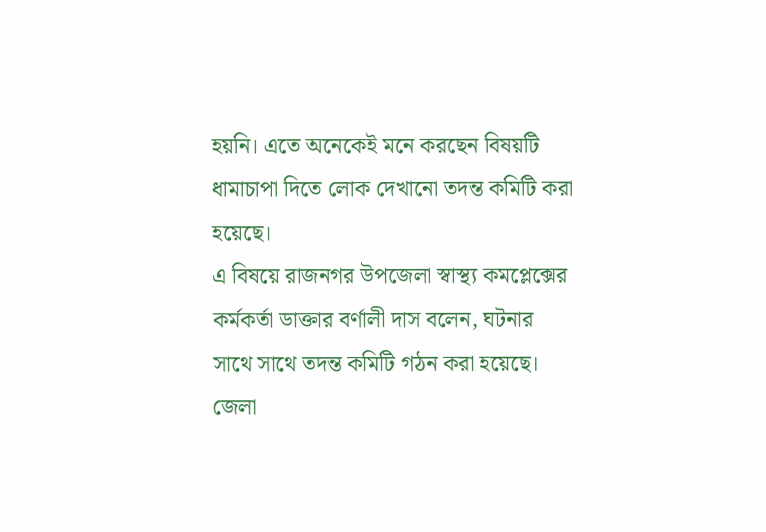হয়নি। এতে অনেকেই মনে করছেন বিষয়টি ধামাচাপা দিতে লোক দেখানো তদন্ত কমিটি করা হয়েছে।
এ বিষয়ে রাজনগর উপজেলা স্বাস্থ্য কমপ্লেক্সের কর্মকর্তা ডাক্তার বর্ণালী দাস বলেন, ঘটনার সাথে সাথে তদন্ত কমিটি গঠন করা হয়েছে। জেলা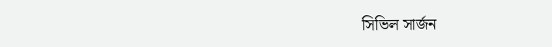সিভিল সার্জন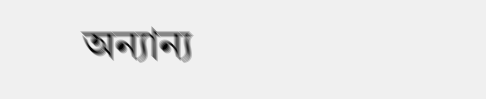অন্যান্য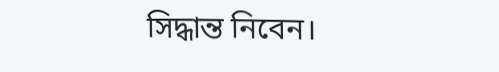সিদ্ধান্ত নিবেন।